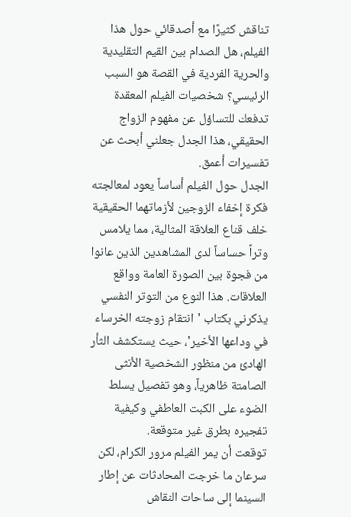تناقش كثيرًا مع أصدقائي حول هذا الفيلم، هل الصدام بين القيم التقليدية والحرية الفردية في القصة هو السبب الرئيسي؟ شخصيات الفيلم المعقدة تدفعك للتساؤل عن مفهوم الزواج الحقيقي، هذا الجدل جعلني أبحث عن تفسيرات أعمق.
الجدل حول الفيلم أساساً يعود لمعالجته فكرة إخفاء الزوجين لأزماتهما الحقيقية خلف قناع العلاقة المثالية، مما يلامس وتراً حساساً لدى المشاهدين الذين عانوا من فجوة بين الصورة العامة وواقع العلاقات. هذا النوع من التوتر النفسي يذكرني بكتاب 'انتقام زوجته الخرساء في وداعها الأخير'، حيث يستكشف الثأر الهادئ من منظور الشخصية الأنثى الصامتة ظاهرياً، وهو تفصيل يسلط الضوء على الكبت العاطفي وكيفية تفجيره بطرق غير متوقعة.
توقعت أن يمر الفيلم مرور الكرام، لكن سرعان ما خرجت المحادثات عن إطار السينما إلى ساحات النقاش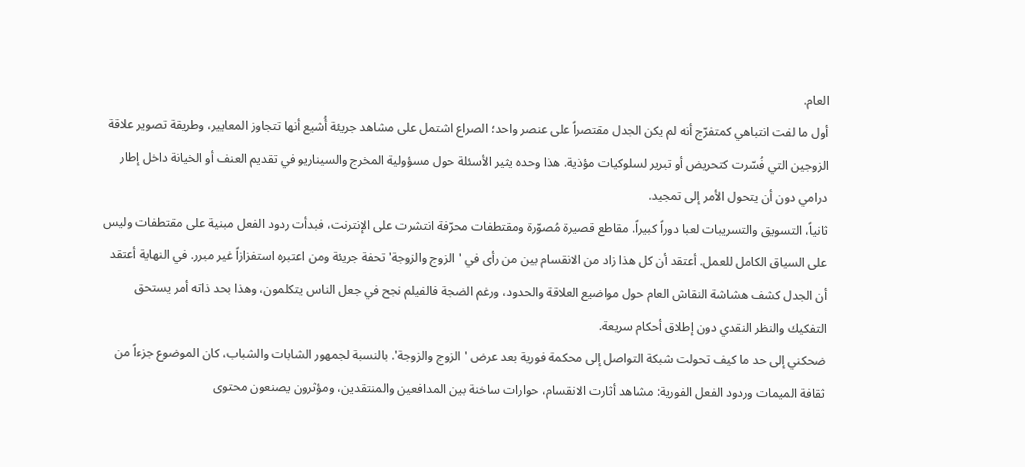العام.
أول ما لفت انتباهي كمتفرّج أنه لم يكن الجدل مقتصراً على عنصر واحد؛ الصراع اشتمل على مشاهد جريئة أُشيع أنها تتجاوز المعايير، وطريقة تصوير علاقة الزوجين التي فُسّرت كتحريض أو تبرير لسلوكيات مؤذية. هذا وحده يثير الأسئلة حول مسؤولية المخرج والسيناريو في تقديم العنف أو الخيانة داخل إطار درامي دون أن يتحول الأمر إلى تمجيد.
ثانياً، التسويق والتسريبات لعبا دوراً كبيراً. مقاطع قصيرة مُصوّرة ومقتطفات محرّفة انتشرت على الإنترنت، فبدأت ردود الفعل مبنية على مقتطفات وليس على السياق الكامل للعمل. أعتقد أن كل هذا زاد من الانقسام بين من رأى في 'الزوج والزوجة' تحفة جريئة ومن اعتبره استفزازاً غير مبرر. في النهاية أعتقد أن الجدل كشف هشاشة النقاش العام حول مواضيع العلاقة والحدود، ورغم الضجة فالفيلم نجح في جعل الناس يتكلمون، وهذا بحد ذاته أمر يستحق التفكيك والنظر النقدي دون إطلاق أحكام سريعة.
ضحكني إلى حد ما كيف تحولت شبكة التواصل إلى محكمة فورية بعد عرض 'الزوج والزوجة'. بالنسبة لجمهور الشابات والشباب، كان الموضوع جزءاً من ثقافة الميمات وردود الفعل الفورية: مشاهد أثارت الانقسام، حوارات ساخنة بين المدافعين والمنتقدين، ومؤثرون يصنعون محتوى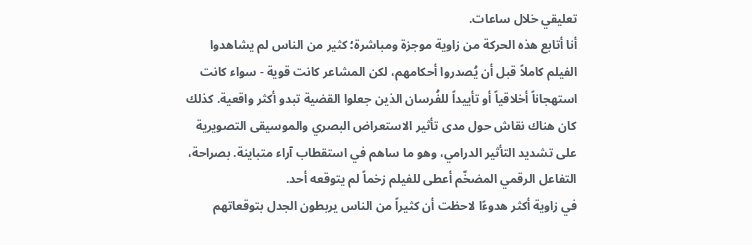تعليقي خلال ساعات.
أنا أتابع هذه الحركة من زاوية موجزة ومباشرة؛ كثير من الناس لم يشاهدوا الفيلم كاملاً قبل أن يُصدروا أحكامهم، لكن المشاعر كانت قوية - سواء كانت استهجاناً أخلاقياً أو تأييداً للفُرسان الذين جعلوا القضية تبدو أكثر واقعية. كذلك كان هناك نقاش حول مدى تأثير الاستعراض البصري والموسيقى التصويرية على تشديد التأثير الدرامي، وهو ما ساهم في استقطاب آراء متباينة. بصراحة، التفاعل الرقمي المضخّم أعطى للفيلم زخماً لم يتوقعه أحد.
في زاوية أكثر هدوءًا لاحظت أن كثيراً من الناس يربطون الجدل بتوقعاتهم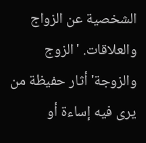الشخصية عن الزواج والعلاقات. 'الزوج والزوجة' أثار حفيظة من يرى فيه إساءة أو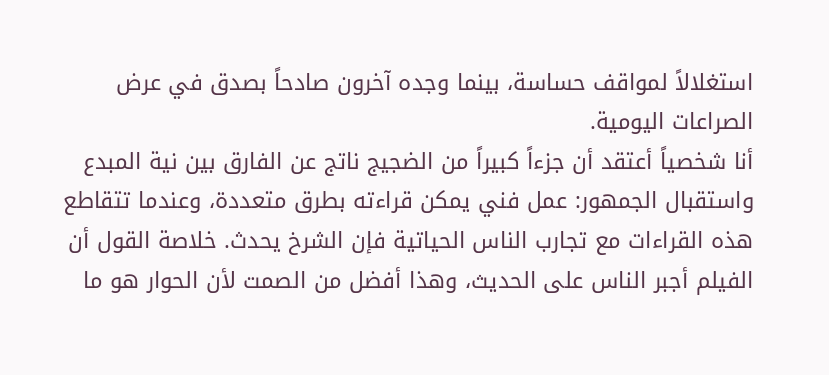استغلالاً لمواقف حساسة، بينما وجده آخرون صادحاً بصدق في عرض الصراعات اليومية.
أنا شخصياً أعتقد أن جزءاً كبيراً من الضجيج ناتج عن الفارق بين نية المبدع واستقبال الجمهور: عمل فني يمكن قراءته بطرق متعددة، وعندما تتقاطع هذه القراءات مع تجارب الناس الحياتية فإن الشرخ يحدث. خلاصة القول أن الفيلم أجبر الناس على الحديث، وهذا أفضل من الصمت لأن الحوار هو ما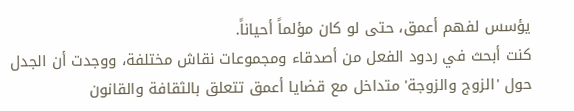يؤسس لفهم أعمق، حتى لو كان مؤلماً أحياناً.
كنت أبحث في ردود الفعل من أصدقاء ومجموعات نقاش مختلفة، ووجدت أن الجدل حول 'الزوج والزوجة' متداخل مع قضايا أعمق تتعلق بالثقافة والقانون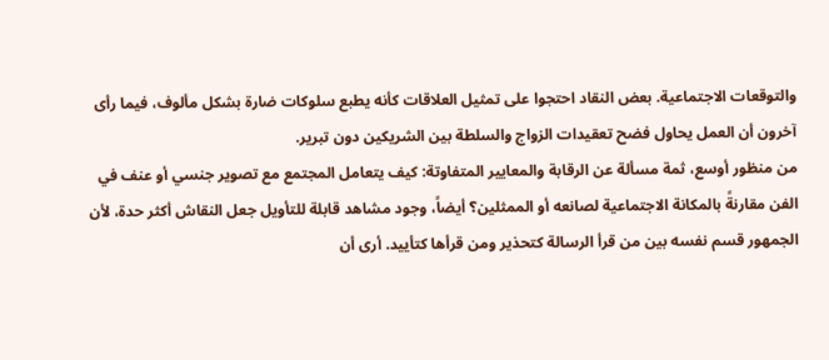والتوقعات الاجتماعية. بعض النقاد احتجوا على تمثيل العلاقات كأنه يطبع سلوكات ضارة بشكل مألوف، فيما رأى آخرون أن العمل يحاول فضح تعقيدات الزواج والسلطة بين الشريكين دون تبرير.
من منظور أوسع، ثمة مسألة عن الرقابة والمعايير المتفاوتة: كيف يتعامل المجتمع مع تصوير جنسي أو عنف في الفن مقارنةً بالمكانة الاجتماعية لصانعه أو الممثلين؟ أيضاً، وجود مشاهد قابلة للتأويل جعل النقاش أكثر حدة، لأن الجمهور قسم نفسه بين من قرأ الرسالة كتحذير ومن قرأها كتأييد. أرى أن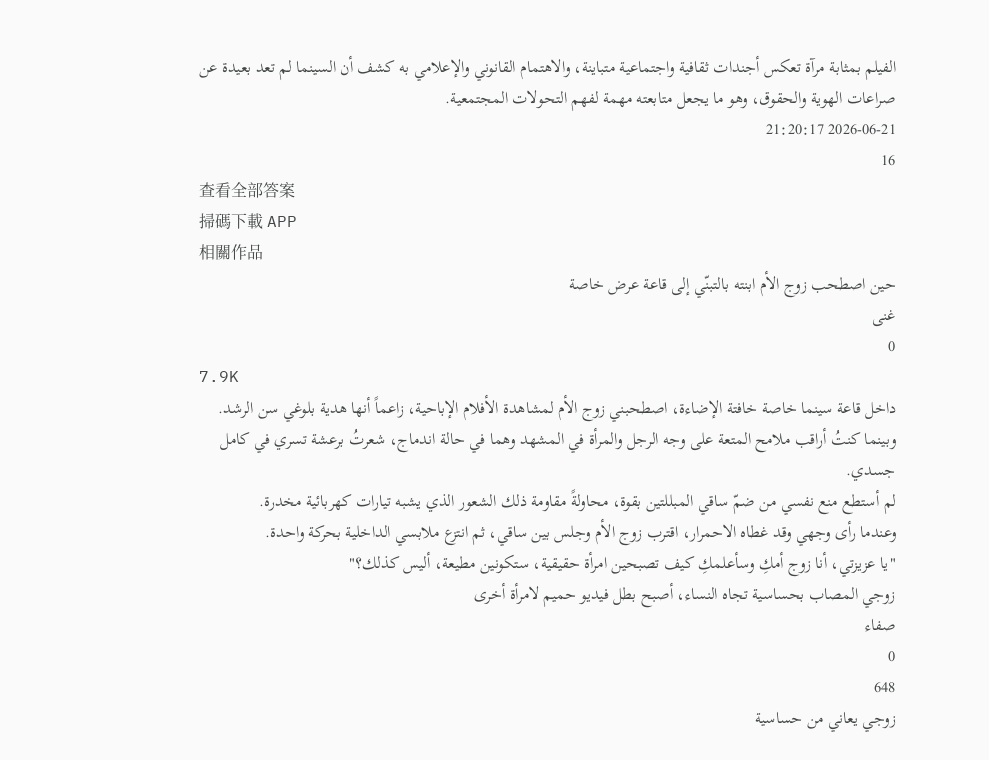الفيلم بمثابة مرآة تعكس أجندات ثقافية واجتماعية متباينة، والاهتمام القانوني والإعلامي به كشف أن السينما لم تعد بعيدة عن صراعات الهوية والحقوق، وهو ما يجعل متابعته مهمة لفهم التحولات المجتمعية.
2026-06-21 21:20:17
16
查看全部答案
掃碼下載 APP
相關作品
حين اصطحب زوج الأم ابنته بالتبنّي إلى قاعة عرض خاصة
غنى
0
7.9K
داخل قاعة سينما خاصة خافتة الإضاءة، اصطحبني زوج الأم لمشاهدة الأفلام الإباحية، زاعماً أنها هدية بلوغي سن الرشد.
وبينما كنتُ أراقب ملامح المتعة على وجه الرجل والمرأة في المشهد وهما في حالة اندماج، شعرتُ برعشة تسري في كامل جسدي.
لم أستطع منع نفسي من ضمّ ساقي المبللتين بقوة، محاولةً مقاومة ذلك الشعور الذي يشبه تيارات كهربائية مخدرة.
وعندما رأى وجهي وقد غطاه الاحمرار، اقترب زوج الأم وجلس بين ساقي، ثم انتزع ملابسي الداخلية بحركة واحدة.
"يا عزيزتي، أنا زوج أمكِ وسأعلمكِ كيف تصبحين امرأة حقيقية، ستكونين مطيعة، أليس كذلك؟"
زوجي المصاب بحساسية تجاه النساء، أصبح بطل فيديو حميم لامرأة أخرى
صفاء
0
648
زوجي يعاني من حساسية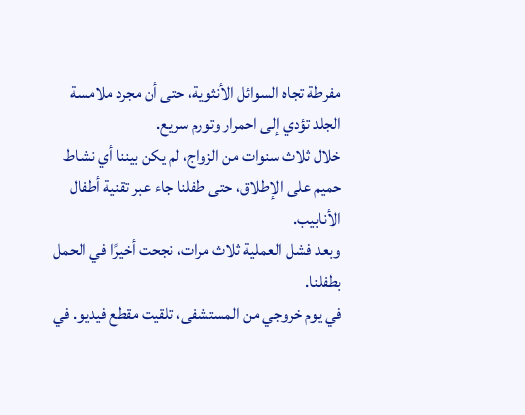مفرطة تجاه السوائل الأنثوية، حتى أن مجرد ملامسة الجلد تؤدي إلى احمرار وتورم سريع.
خلال ثلاث سنوات من الزواج، لم يكن بيننا أي نشاط حميم على الإطلاق، حتى طفلنا جاء عبر تقنية أطفال الأنابيب.
وبعد فشل العملية ثلاث مرات، نجحت أخيرًا في الحمل بطفلنا.
في يوم خروجي من المستشفى، تلقيت مقطع فيديو. في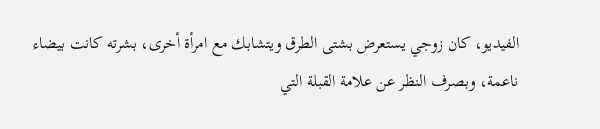الفيديو، كان زوجي يستعرض بشتى الطرق ويتشابك مع امرأة أخرى، بشرته كانت بيضاء ناعمة، وبصرف النظر عن علامة القبلة التي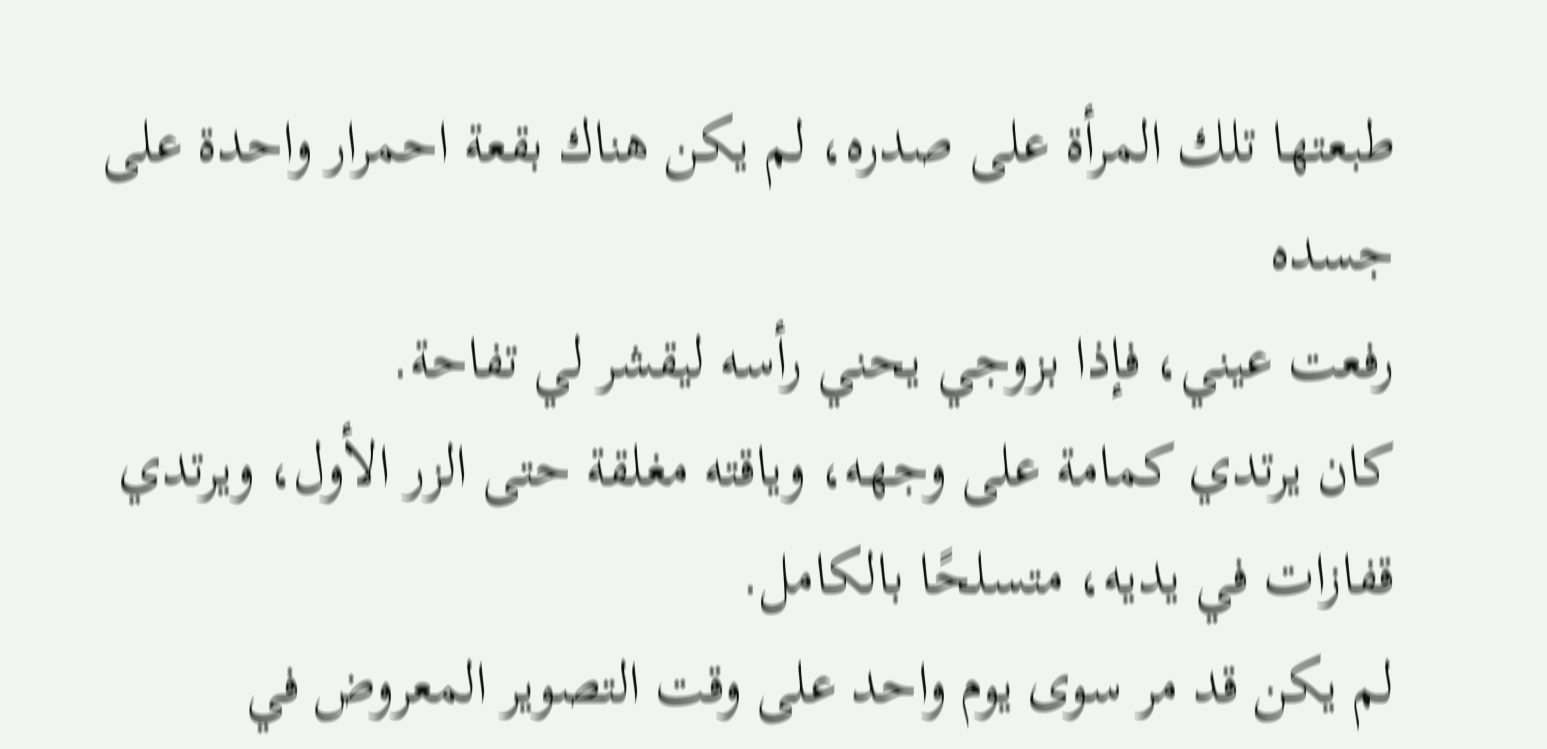طبعتها تلك المرأة على صدره، لم يكن هناك بقعة احمرار واحدة على جسده
رفعت عيني، فإذا بزوجي يحني رأسه ليقشر لي تفاحة.
كان يرتدي كمامة على وجهه، وياقته مغلقة حتى الزر الأول، ويرتدي قفازات في يديه، متسلحًا بالكامل.
لم يكن قد مر سوى يوم واحد على وقت التصوير المعروض في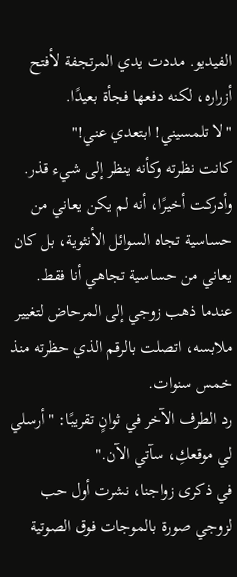الفيديو. مددت يدي المرتجفة لأفتح أزراره، لكنه دفعها فجأة بعيدًا.
"لا تلمسيني! ابتعدي عني!"
كانت نظرته وكأنه ينظر إلى شيء قذر.
وأدركت أخيرًا، أنه لم يكن يعاني من حساسية تجاه السوائل الأنثوية، بل كان يعاني من حساسية تجاهي أنا فقط.
عندما ذهب زوجي إلى المرحاض لتغيير ملابسه، اتصلت بالرقم الذي حظرته منذ خمس سنوات.
رد الطرف الآخر في ثوانٍ تقريبًا: "أرسلي لي موقعكِ، سآتي الآن."
في ذكرى زواجنا، نشرت أول حب لزوجي صورة بالموجات فوق الصوتية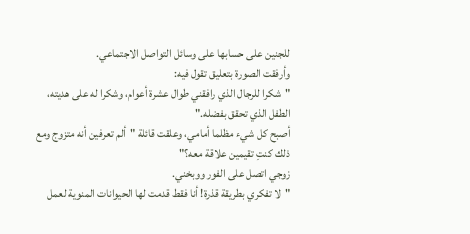للجنين على حسابها على وسائل التواصل الاجتماعي.
وأرفقت الصورة بتعليق تقول فيه:
"شكرا للرجال الذي رافقني طوال عشرة أعوام، وشكرا له على هديته، الطفل الذي تحقق بفضله."
أصبح كل شيء مظلما أمامي، وعلقت قائلة "ألم تعرفين أنه متزوج ومع ذلك كنتِ تقيمين علاقة معه؟"
زوجي اتصل على الفور ووبخني.
"لا تفكري بطريقة قذرة! أنا فقط قدمت لها الحيوانات المنوية لعمل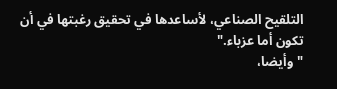التلقيح الصناعي، لأساعدها في تحقيق رغبتها في أن تكون أما عزباء."
"وأيضا،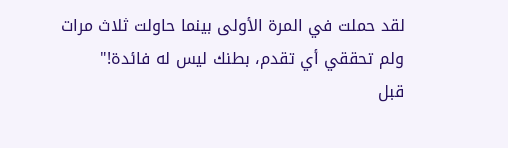لقد حملت في المرة الأولى بينما حاولت ثلاث مرات ولم تحققي أي تقدم، بطنك ليس له فائدة!"
قبل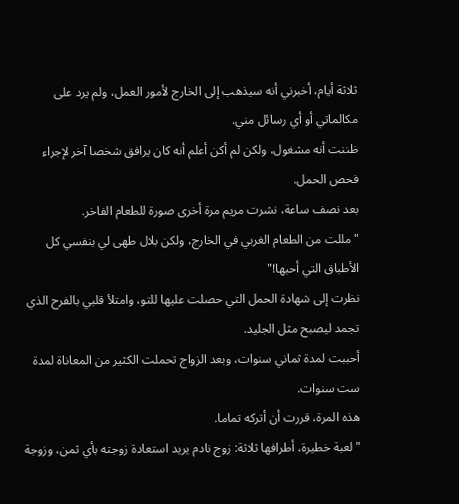ثلاثة أيام، أخبرني أنه سيذهب إلى الخارج لأمور العمل، ولم يرد على مكالماتي أو أي رسائل مني.
ظننت أنه مشغول، ولكن لم أكن أعلم أنه كان يرافق شخصا آخر لإجراء فحص الحمل.
بعد نصف ساعة، نشرت مريم مرة أخرى صورة للطعام الفاخر.
"مللت من الطعام الغربي في الخارج، ولكن بلال طهى لي بنفسي كل الأطباق التي أحبها!"
نظرت إلى شهادة الحمل التي حصلت عليها للتو، وامتلأ قلبي بالفرح الذي تجمد ليصبح مثل الجليد.
أحببت لمدة ثماني سنوات، وبعد الزواج تحملت الكثير من المعاناة لمدة ست سنوات.
هذه المرة، قررت أن أتركه تماما.
"لعبة خطيرة، أطرافها ثلاثة: زوج نادم يريد استعادة زوجته بأي ثمن، وزوجة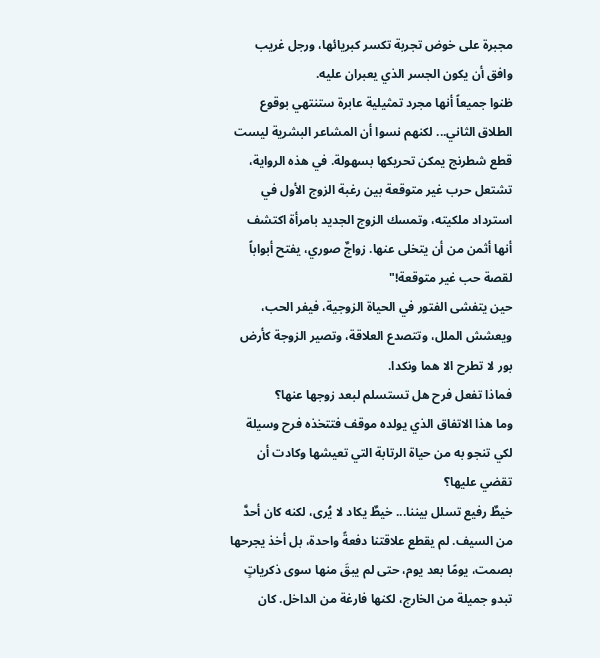مجبرة على خوض تجربة تكسر كبريائها، ورجل غريب وافق أن يكون الجسر الذي يعبران عليه.
ظنوا جميعاً أنها مجرد تمثيلية عابرة ستنتهي بوقوع الطلاق الثاني... لكنهم نسوا أن المشاعر البشرية ليست قطع شطرنج يمكن تحريكها بسهولة. في هذه الرواية، تشتعل حرب غير متوقعة بين رغبة الزوج الأول في استرداد ملكيته، وتمسك الزوج الجديد بامرأة اكتشف أنها أثمن من أن يتخلى عنها. زواجٌ صوري، يفتح أبواباً لقصة حب غير متوقعة!"
حين يتفشى الفتور في الحياة الزوجية، فيفر الحب، ويعشش الملل، وتتصدع العلاقة، وتصير الزوجة كأرض بور لا تطرح الا هما ونكدا.
فماذا تفعل فرح هل تستسلم لبعد زوجها عنها؟
وما هذا الاتفاق الذي يولده موقف فتتخذه فرح وسيلة لكي تنجو به من حياة الرتابة التي تعيشها وكادت أن تقضي عليها؟
خيطٌ رفيع تسلل بيننا... خيطٌ يكاد لا يُرى، لكنه كان أحدَّ من السيف. لم يقطع علاقتنا دفعةً واحدة، بل أخذ يجرحها بصمت، يومًا بعد يوم، حتى لم يبقَ منها سوى ذكرياتٍ تبدو جميلة من الخارج، لكنها فارغة من الداخل. كان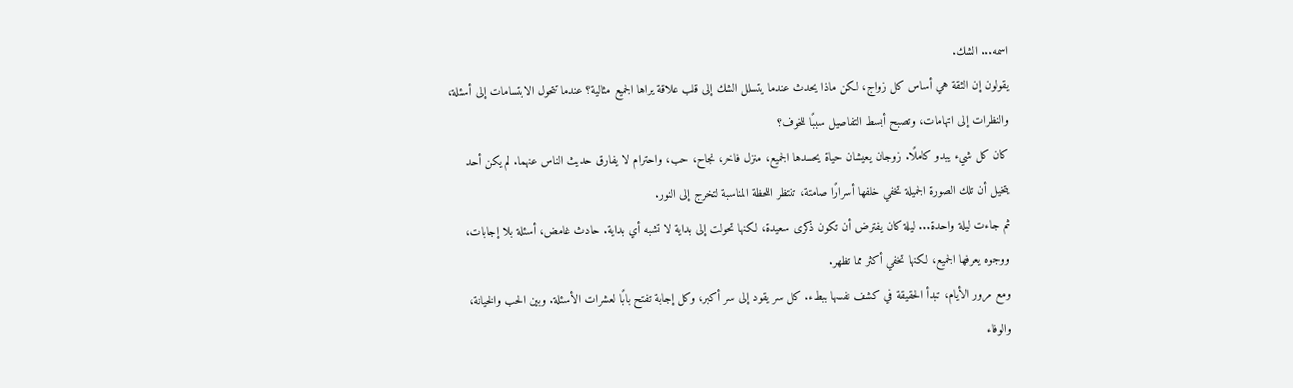اسمه... الشك.
يقولون إن الثقة هي أساس كل زواج، لكن ماذا يحدث عندما يتسلل الشك إلى قلب علاقة يراها الجميع مثالية؟ عندما تتحول الابتسامات إلى أسئلة، والنظرات إلى اتهامات، وتصبح أبسط التفاصيل سببًا للخوف؟
كان كل شيء يبدو كاملًا. زوجان يعيشان حياة يحسدها الجميع، منزل فاخر، نجاح، حب، واحترام لا يفارق حديث الناس عنهما. لم يكن أحد يتخيل أن تلك الصورة الجميلة تخفي خلفها أسرارًا صامتة، تنتظر اللحظة المناسبة لتخرج إلى النور.
ثم جاءت ليلة واحدة... ليلة كان يفترض أن تكون ذكرى سعيدة، لكنها تحولت إلى بداية لا تشبه أي بداية. حادث غامض، أسئلة بلا إجابات، ووجوه يعرفها الجميع، لكنها تخفي أكثر مما تظهر.
ومع مرور الأيام، تبدأ الحقيقة في كشف نفسها ببطء. كل سر يقود إلى سر أكبر، وكل إجابة تفتح بابًا لعشرات الأسئلة. وبين الحب والخيانة، والوفاء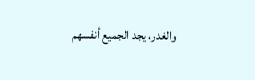والغدر، يجد الجميع أنفسهم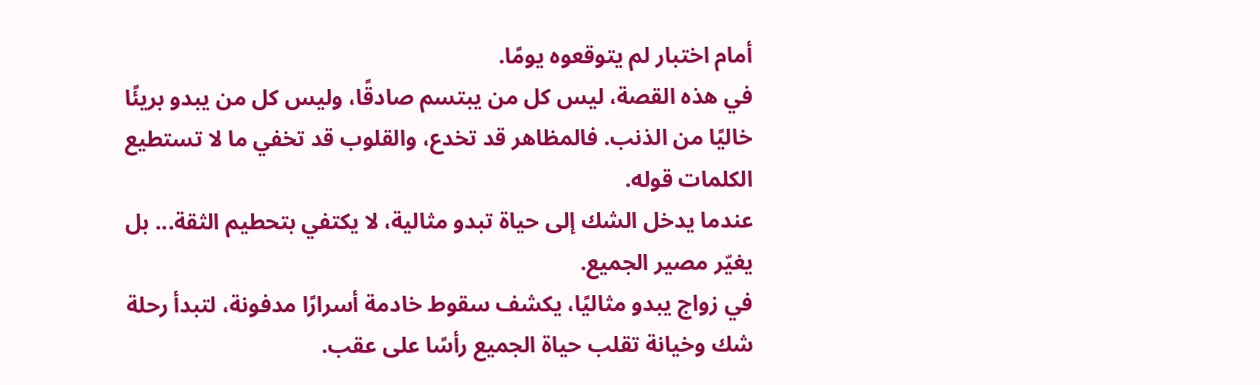أمام اختبار لم يتوقعوه يومًا.
في هذه القصة، ليس كل من يبتسم صادقًا، وليس كل من يبدو بريئًا خاليًا من الذنب. فالمظاهر قد تخدع، والقلوب قد تخفي ما لا تستطيع الكلمات قوله.
عندما يدخل الشك إلى حياة تبدو مثالية، لا يكتفي بتحطيم الثقة... بل يغيّر مصير الجميع.
في زواج يبدو مثاليًا، يكشف سقوط خادمة أسرارًا مدفونة، لتبدأ رحلة شك وخيانة تقلب حياة الجميع رأسًا على عقب.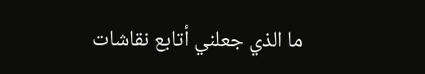ما الذي جعلني أتابع نقاشات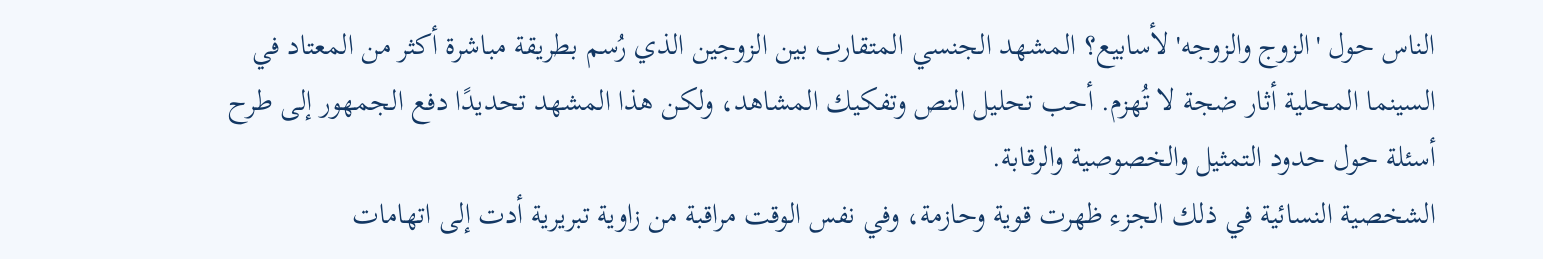الناس حول 'الزوج والزوجه' لأسابيع؟ المشهد الجنسي المتقارب بين الزوجين الذي رُسم بطريقة مباشرة أكثر من المعتاد في السينما المحلية أثار ضجة لا تُهزم. أحب تحليل النص وتفكيك المشاهد، ولكن هذا المشهد تحديدًا دفع الجمهور إلى طرح أسئلة حول حدود التمثيل والخصوصية والرقابة.
الشخصية النسائية في ذلك الجزء ظهرت قوية وحازمة، وفي نفس الوقت مراقبة من زاوية تبريرية أدت إلى اتهامات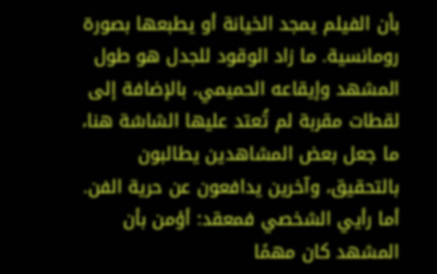بأن الفيلم يمجد الخيانة أو يطبعها بصورة رومانسية. ما زاد الوقود للجدل هو طول المشهد وإيقاعه الحميمي، بالإضافة إلى لقطات مقربة لم تُعتد عليها الشاشة هنا، ما جعل بعض المشاهدين يطالبون بالتحقيق، وآخرين يدافعون عن حرية الفن.
أما رأيي الشخصي فمعقد: أؤمن بأن المشهد كان مهمًا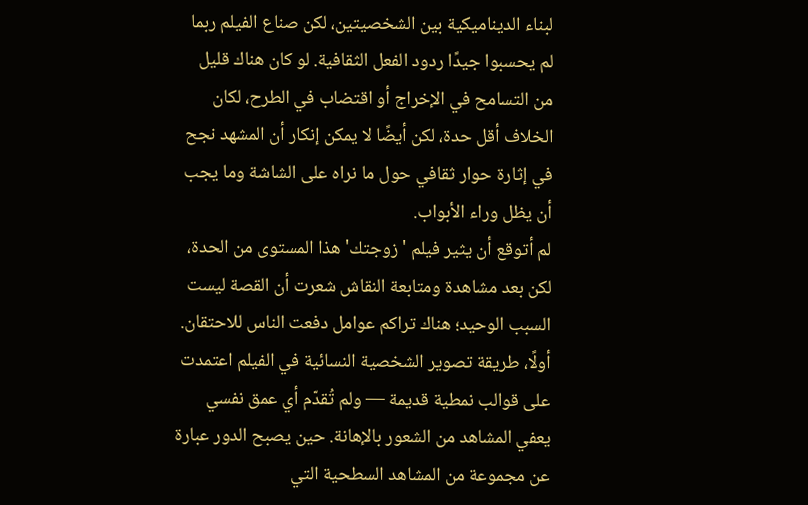لبناء الديناميكية بين الشخصيتين، لكن صناع الفيلم ربما لم يحسبوا جيدًا ردود الفعل الثقافية. لو كان هناك قليل من التسامح في الإخراج أو اقتضاب في الطرح، لكان الخلاف أقل حدة، لكن أيضًا لا يمكن إنكار أن المشهد نجح في إثارة حوار ثقافي حول ما نراه على الشاشة وما يجب أن يظل وراء الأبواب.
لم أتوقع أن يثير فيلم 'زوجتك' هذا المستوى من الحدة، لكن بعد مشاهدة ومتابعة النقاش شعرت أن القصة ليست السبب الوحيد؛ هناك تراكم عوامل دفعت الناس للاحتقان.
أولًا، طريقة تصوير الشخصية النسائية في الفيلم اعتمدت على قوالب نمطية قديمة — ولم تُقدّم أي عمق نفسي يعفي المشاهد من الشعور بالإهانة. حين يصبح الدور عبارة عن مجموعة من المشاهد السطحية التي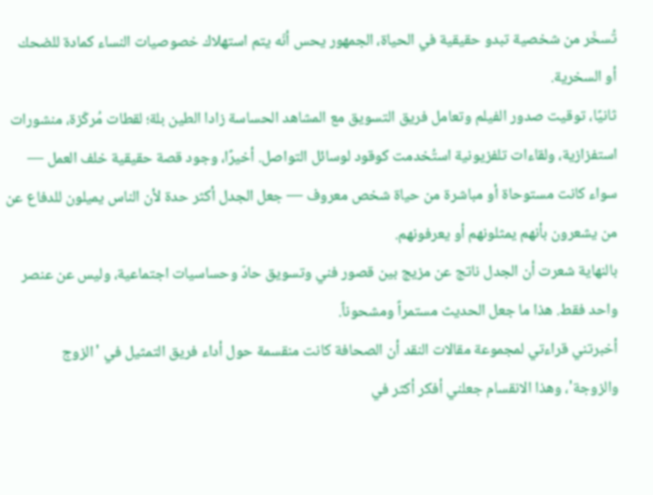تُسخّر من شخصية تبدو حقيقية في الحياة، الجمهور يحس أنّه يتم استهلاك خصوصيات النساء كمادة للضحك أو السخرية.
ثانيًا، توقيت صدور الفيلم وتعامل فريق التسويق مع المشاهد الحساسة زادا الطين بلة؛ لقطات مُركّزة، منشورات استفزازية، ولقاءات تلفزيونية استُخدمت كوقود لوسائل التواصل. أخيرًا، وجود قصة حقيقية خلف العمل — سواء كانت مستوحاة أو مباشرة من حياة شخص معروف — جعل الجدل أكثر حدة لأن الناس يميلون للدفاع عن من يشعرون بأنهم يمثلونهم أو يعرفونهم.
بالنهاية شعرت أن الجدل ناتج عن مزيج بين قصور فني وتسويق حادّ وحساسيات اجتماعية، وليس عن عنصر واحد فقط. هذا ما جعل الحديث مستمراً ومشحوناً.
أخبرتني قراءتي لمجموعة مقالات النقد أن الصحافة كانت منقسمة حول أداء فريق التمثيل في 'الزوج والزوجة'، وهذا الانقسام جعلني أفكر أكثر في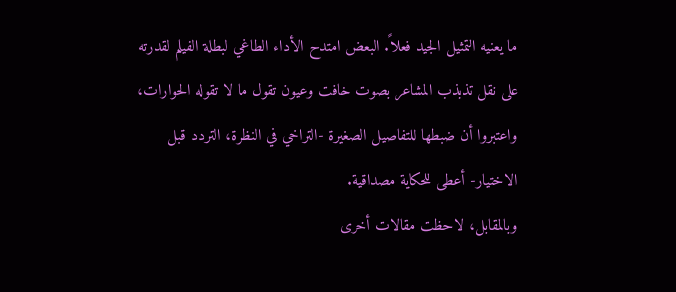ما يعنيه التمثيل الجيد فعلاً. البعض امتدح الأداء الطاغي لبطلة الفيلم لقدرته على نقل تذبذب المشاعر بصوت خافت وعيون تقول ما لا تقوله الحوارات، واعتبروا أن ضبطها للتفاصيل الصغيرة -التراخي في النظرة، التردد قبل الاختيار- أعطى للحكاية مصداقية.
وبالمقابل، لاحظت مقالات أخرى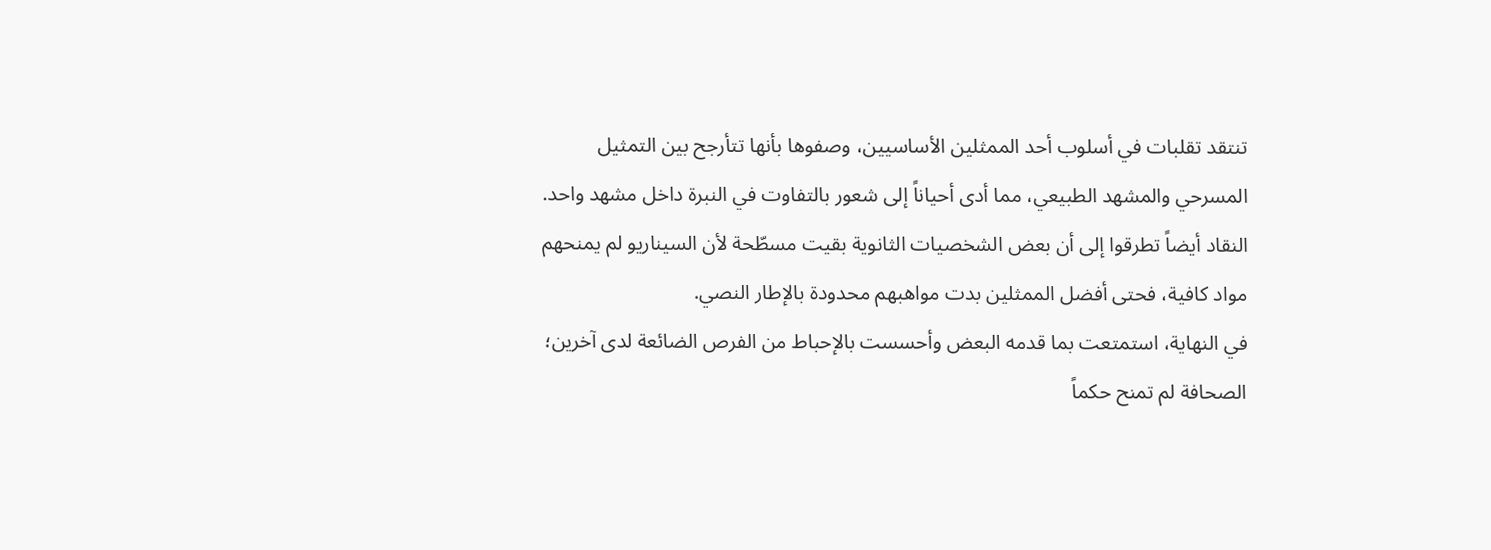تنتقد تقلبات في أسلوب أحد الممثلين الأساسيين، وصفوها بأنها تتأرجح بين التمثيل المسرحي والمشهد الطبيعي، مما أدى أحياناً إلى شعور بالتفاوت في النبرة داخل مشهد واحد. النقاد أيضاً تطرقوا إلى أن بعض الشخصيات الثانوية بقيت مسطّحة لأن السيناريو لم يمنحهم مواد كافية، فحتى أفضل الممثلين بدت مواهبهم محدودة بالإطار النصي.
في النهاية، استمتعت بما قدمه البعض وأحسست بالإحباط من الفرص الضائعة لدى آخرين؛ الصحافة لم تمنح حكماً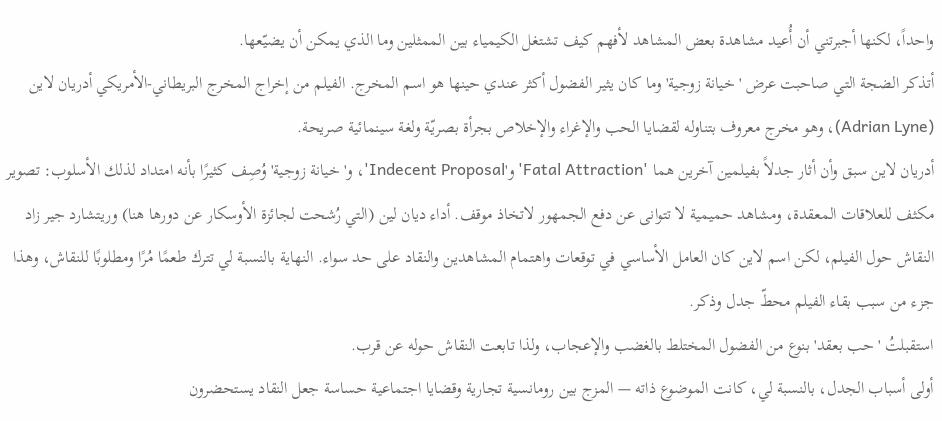واحداً، لكنها أجبرتني أن أُعيد مشاهدة بعض المشاهد لأفهم كيف تشتغل الكيمياء بين الممثلين وما الذي يمكن أن يضيّعها.
أتذكر الضجة التي صاحبت عرض 'خيانة زوجية' وما كان يثير الفضول أكثر عندي حينها هو اسم المخرج. الفيلم من إخراج المخرج البريطاني-الأمريكي أدريان لاين (Adrian Lyne)، وهو مخرج معروف بتناوله لقضايا الحب والإغراء والإخلاص بجرأة بصريّة ولغة سينمائية صريحة.
أدريان لاين سبق وأن أثار جدلاً بفيلمين آخرين هما 'Fatal Attraction' و'Indecent Proposal'، و'خيانة زوجية' وُصِف كثيرًا بأنه امتداد لذلك الأسلوب: تصوير مكثف للعلاقات المعقدة، ومشاهد حميمية لا تتوانى عن دفع الجمهور لاتخاذ موقف. أداء ديان لين (التي رُشحت لجائزة الأوسكار عن دورها هنا) وريتشارد جير زاد النقاش حول الفيلم، لكن اسم لاين كان العامل الأساسي في توقعات واهتمام المشاهدين والنقاد على حد سواء. النهاية بالنسبة لي تترك طعمًا مُرًا ومطلوبًا للنقاش، وهذا جزء من سبب بقاء الفيلم محطّ جدل وذكر.
استقبلتُ 'حب بعقد' بنوع من الفضول المختلط بالغضب والإعجاب، ولذا تابعت النقاش حوله عن قرب.
أولى أسباب الجدل، بالنسبة لي، كانت الموضوع ذاته — المزج بين رومانسية تجارية وقضايا اجتماعية حساسة جعل النقاد يستحضرون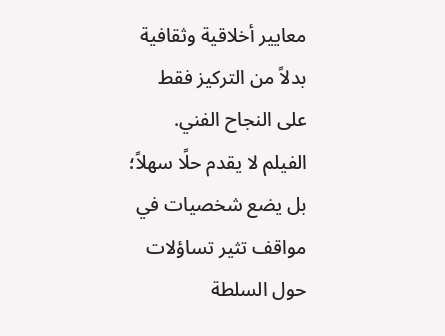معايير أخلاقية وثقافية بدلاً من التركيز فقط على النجاح الفني. الفيلم لا يقدم حلًا سهلاً؛ بل يضع شخصيات في مواقف تثير تساؤلات حول السلطة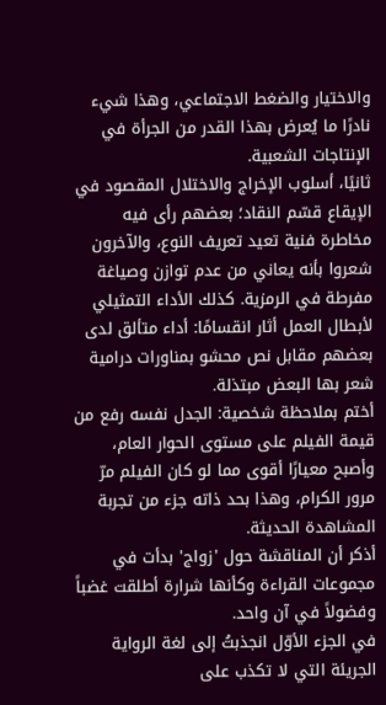والاختيار والضغط الاجتماعي، وهذا شيء نادرًا ما يُعرض بهذا القدر من الجرأة في الإنتاجات الشعبية.
ثانيًا، أسلوب الإخراج والاختلال المقصود في الإيقاع قسّم النقاد؛ بعضهم رأى فيه مخاطرة فنية تعيد تعريف النوع، والآخرون شعروا بأنه يعاني من عدم توازن وصياغة مفرطة في الرمزية. كذلك الأداء التمثيلي لأبطال العمل أثار انقسامًا: أداء متألق لدى بعضهم مقابل نص محشو بمناورات درامية شعر بها البعض مبتذلة.
أختم بملاحظة شخصية: الجدل نفسه رفع من قيمة الفيلم على مستوى الحوار العام، وأصبح معيارًا أقوى مما لو كان الفيلم مرّ مرور الكرام، وهذا بحد ذاته جزء من تجربة المشاهدة الحديثة.
أذكر أن المناقشة حول 'زواج' بدأت في مجموعات القراءة وكأنها شرارة أطلقت غضباً وفضولاً في آن واحد.
في الجزء الأوّل انجذبتُ إلى لغة الرواية الجريئة التي لا تكذب على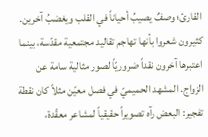القارئ؛ وصفٌ يصيبُ أحياناً في القلب ويغضبُ آخرين. كثيرون شعروا بأنها تهاجم تقاليد مجتمعية مقدّسة، بينما اعتبرها آخرون نقداً ضروريّاً لصور مثالية سامة عن الزواج. المشهد الحميميّ في فصل معيّن مثلاً كان نقطة تفجير: البعض رآه تصويراً حقيقياً لمشاعر معقّدة،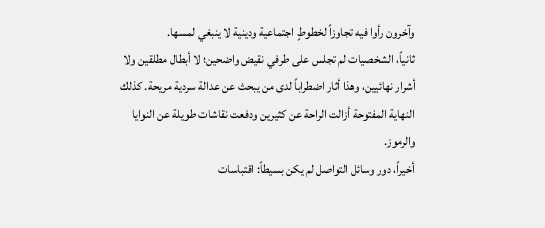وآخرون رأوا فيه تجاوزاً لخطوطٍ اجتماعية ودينية لا ينبغي لمسها.
ثانياً، الشخصيات لم تجلس على طرفي نقيض واضحين؛ لا أبطال مطلقين ولا أشرار نهائيين، وهذا أثار اضطراباً لدى من يبحث عن عدالة سردية مريحة. كذلك النهاية المفتوحة أزالت الراحة عن كثيرين ودفعت نقاشات طويلة عن النوايا والرموز.
أخيراً، دور وسائل التواصل لم يكن بسيطاً: اقتباسات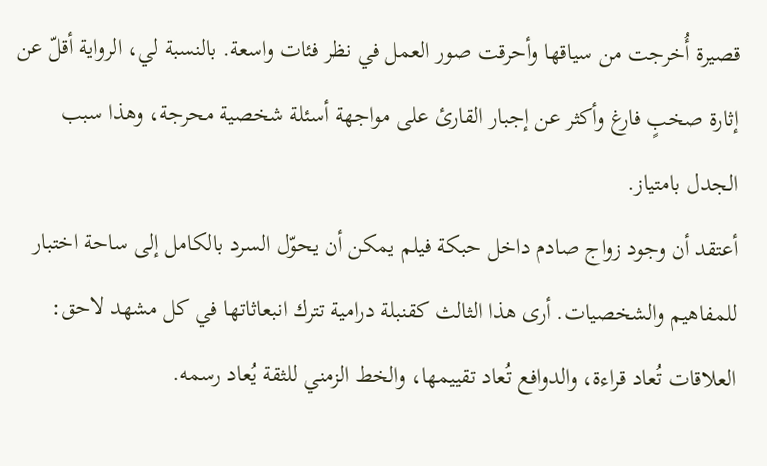قصيرة أُخرجت من سياقها وأحرقت صور العمل في نظر فئات واسعة. بالنسبة لي، الرواية أقلّ عن إثارة صخبٍ فارغ وأكثر عن إجبار القارئ على مواجهة أسئلة شخصية محرجة، وهذا سبب الجدل بامتياز.
أعتقد أن وجود زواج صادم داخل حبكة فيلم يمكن أن يحوّل السرد بالكامل إلى ساحة اختبار للمفاهيم والشخصيات. أرى هذا الثالث كقنبلة درامية تترك انبعاثاتها في كل مشهد لاحق: العلاقات تُعاد قراءة، والدوافع تُعاد تقييمها، والخط الزمني للثقة يُعاد رسمه.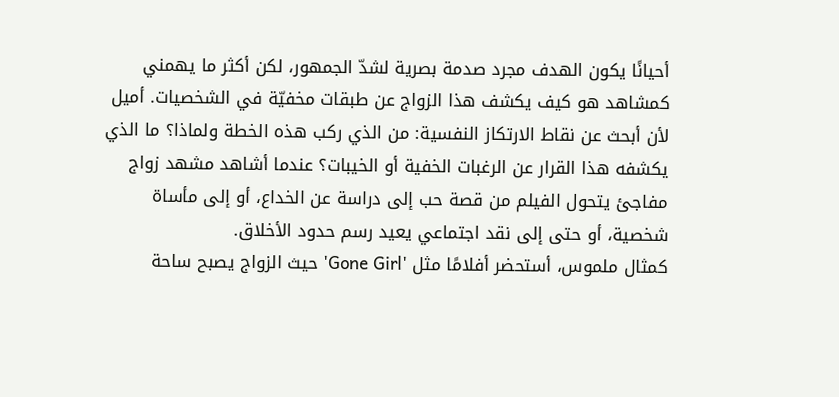أحيانًا يكون الهدف مجرد صدمة بصرية لشدّ الجمهور، لكن أكثر ما يهمني كمشاهد هو كيف يكشف هذا الزواج عن طبقات مخفيّة في الشخصيات. أميل لأن أبحث عن نقاط الارتكاز النفسية: من الذي ركب هذه الخطة ولماذا؟ ما الذي يكشفه هذا القرار عن الرغبات الخفية أو الخيبات؟ عندما أشاهد مشهد زواج مفاجئ يتحول الفيلم من قصة حب إلى دراسة عن الخداع، أو إلى مأساة شخصية، أو حتى إلى نقد اجتماعي يعيد رسم حدود الأخلاق.
كمثال ملموس، أستحضر أفلامًا مثل 'Gone Girl' حيث الزواج يصبح ساحة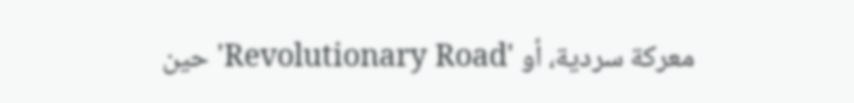معركة سردية، أو 'Revolutionary Road' حين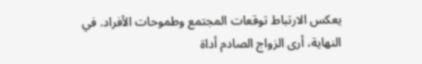يعكس الارتباط توقعات المجتمع وطموحات الأفراد. في النهاية، أرى الزواج الصادم أداة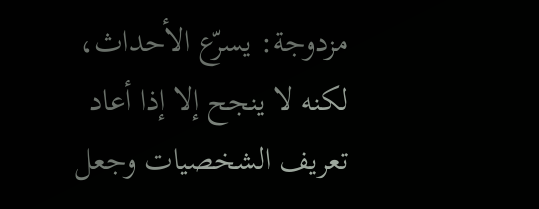مزدوجة: يسرّع الأحداث، لكنه لا ينجح إلا إذا أعاد تعريف الشخصيات وجعل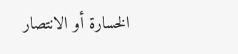الخسارة أو الانتصار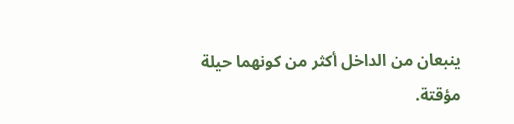ينبعان من الداخل أكثر من كونهما حيلة مؤقتة.